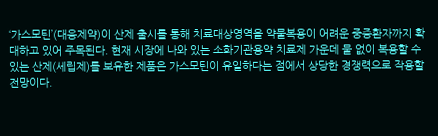‘가스모틴’(대웅제약)이 산제 출시를 통해 치료대상영역을 약물복용이 어려운 중증환자까지 확대하고 있어 주목된다. 현재 시장에 나와 있는 소화기관용약 치료제 가운데 물 없이 복용할 수 있는 산제(세립제)를 보유한 제품은 가스모틴이 유일하다는 점에서 상당한 경쟁력으로 작용할 전망이다.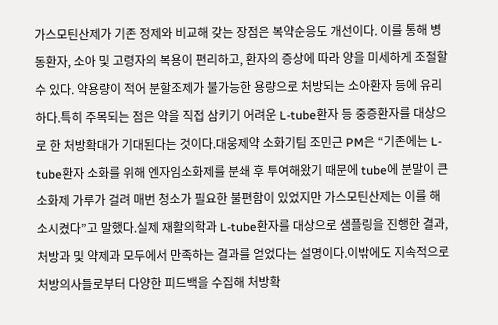가스모틴산제가 기존 정제와 비교해 갖는 장점은 복약순응도 개선이다. 이를 통해 병동환자, 소아 및 고령자의 복용이 편리하고, 환자의 증상에 따라 양을 미세하게 조절할 수 있다. 약용량이 적어 분할조제가 불가능한 용량으로 처방되는 소아환자 등에 유리하다.특히 주목되는 점은 약을 직접 삼키기 어려운 L-tube환자 등 중증환자를 대상으로 한 처방확대가 기대된다는 것이다.대웅제약 소화기팀 조민근 PM은 “기존에는 L-tube환자 소화를 위해 엔자임소화제를 분쇄 후 투여해왔기 때문에 tube에 분말이 큰 소화제 가루가 걸려 매번 청소가 필요한 불편함이 있었지만 가스모틴산제는 이를 해소시켰다”고 말했다.실제 재활의학과 L-tube환자를 대상으로 샘플링을 진행한 결과, 처방과 및 약제과 모두에서 만족하는 결과를 얻었다는 설명이다.이밖에도 지속적으로 처방의사들로부터 다양한 피드백을 수집해 처방확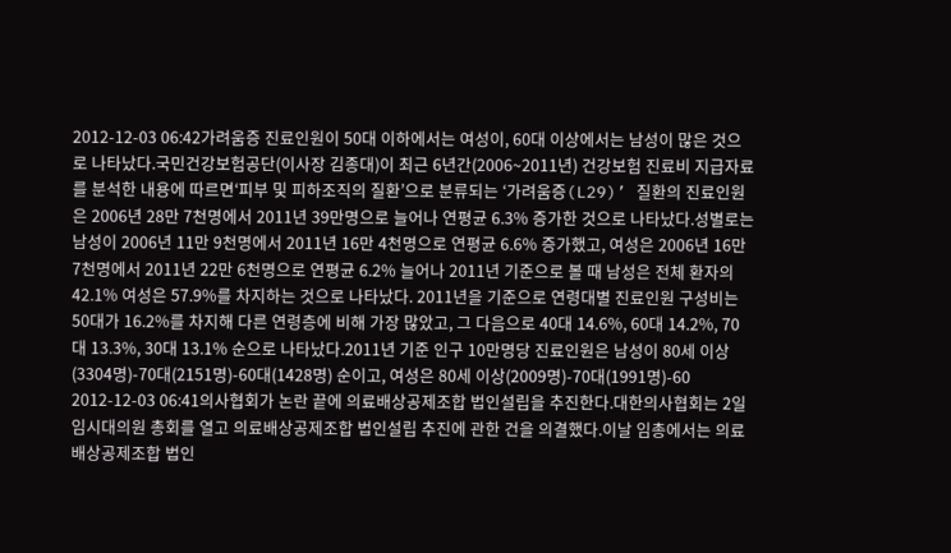2012-12-03 06:42가려움증 진료인원이 50대 이하에서는 여성이, 60대 이상에서는 남성이 많은 것으로 나타났다.국민건강보험공단(이사장 김종대)이 최근 6년간(2006~2011년) 건강보험 진료비 지급자료를 분석한 내용에 따르면‘피부 및 피하조직의 질환’으로 분류되는 ‘가려움증(L29)’ 질환의 진료인원은 2006년 28만 7천명에서 2011년 39만명으로 늘어나 연평균 6.3% 증가한 것으로 나타났다.성별로는 남성이 2006년 11만 9천명에서 2011년 16만 4천명으로 연평균 6.6% 증가했고, 여성은 2006년 16만 7천명에서 2011년 22만 6천명으로 연평균 6.2% 늘어나 2011년 기준으로 볼 때 남성은 전체 환자의 42.1% 여성은 57.9%를 차지하는 것으로 나타났다. 2011년을 기준으로 연령대별 진료인원 구성비는 50대가 16.2%를 차지해 다른 연령층에 비해 가장 많았고, 그 다음으로 40대 14.6%, 60대 14.2%, 70대 13.3%, 30대 13.1% 순으로 나타났다.2011년 기준 인구 10만명당 진료인원은 남성이 80세 이상(3304명)-70대(2151명)-60대(1428명) 순이고, 여성은 80세 이상(2009명)-70대(1991명)-60
2012-12-03 06:41의사협회가 논란 끝에 의료배상공제조합 법인설립을 추진한다.대한의사협회는 2일 임시대의원 총회를 열고 의료배상공제조합 법인설립 추진에 관한 건을 의결했다.이날 임총에서는 의료배상공제조합 법인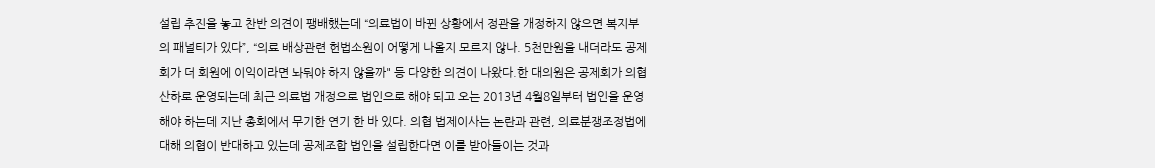설립 추진을 놓고 찬반 의견이 팽배했는데 “의료법이 바뀐 상황에서 정관을 개정하지 않으면 복지부의 패널티가 있다”, “의료 배상관련 헌법소원이 어떻게 나올지 모르지 않나. 5천만원을 내더라도 공제회가 더 회원에 이익이라면 놔둬야 하지 않을까" 등 다양한 의견이 나왔다.한 대의원은 공제회가 의협 산하로 운영되는데 최근 의료법 개정으로 법인으로 해야 되고 오는 2013년 4월8일부터 법인을 운영해야 하는데 지난 총회에서 무기한 연기 한 바 있다. 의협 법제이사는 논란과 관련, 의료분쟁조정법에 대해 의협이 반대하고 있는데 공제조합 법인을 설립한다면 이를 받아들이는 것과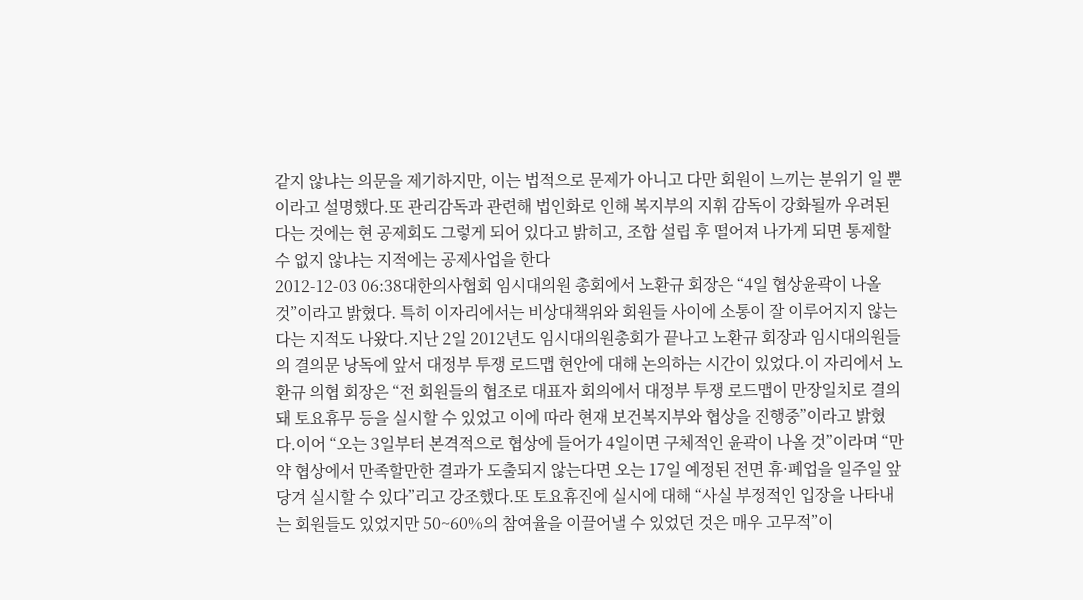같지 않냐는 의문을 제기하지만, 이는 법적으로 문제가 아니고 다만 회원이 느끼는 분위기 일 뿐이라고 설명했다.또 관리감독과 관련해 법인화로 인해 복지부의 지휘 감독이 강화될까 우려된다는 것에는 현 공제회도 그렇게 되어 있다고 밝히고, 조합 설립 후 떨어져 나가게 되면 통제할 수 없지 않냐는 지적에는 공제사업을 한다
2012-12-03 06:38대한의사협회 임시대의원 총회에서 노환규 회장은 “4일 협상윤곽이 나올 것”이라고 밝혔다. 특히 이자리에서는 비상대책위와 회원들 사이에 소통이 잘 이루어지지 않는다는 지적도 나왔다.지난 2일 2012년도 임시대의원총회가 끝나고 노환규 회장과 임시대의원들의 결의문 낭독에 앞서 대정부 투쟁 로드맵 현안에 대해 논의하는 시간이 있었다.이 자리에서 노환규 의협 회장은 “전 회원들의 협조로 대표자 회의에서 대정부 투쟁 로드맵이 만장일치로 결의돼 토요휴무 등을 실시할 수 있었고 이에 따라 현재 보건복지부와 협상을 진행중”이라고 밝혔다.이어 “오는 3일부터 본격적으로 협상에 들어가 4일이면 구체적인 윤곽이 나올 것”이라며 “만약 협상에서 만족할만한 결과가 도출되지 않는다면 오는 17일 예정된 전면 휴·폐업을 일주일 앞당겨 실시할 수 있다”리고 강조했다.또 토요휴진에 실시에 대해 “사실 부정적인 입장을 나타내는 회원들도 있었지만 50~60%의 참여율을 이끌어낼 수 있었던 것은 매우 고무적”이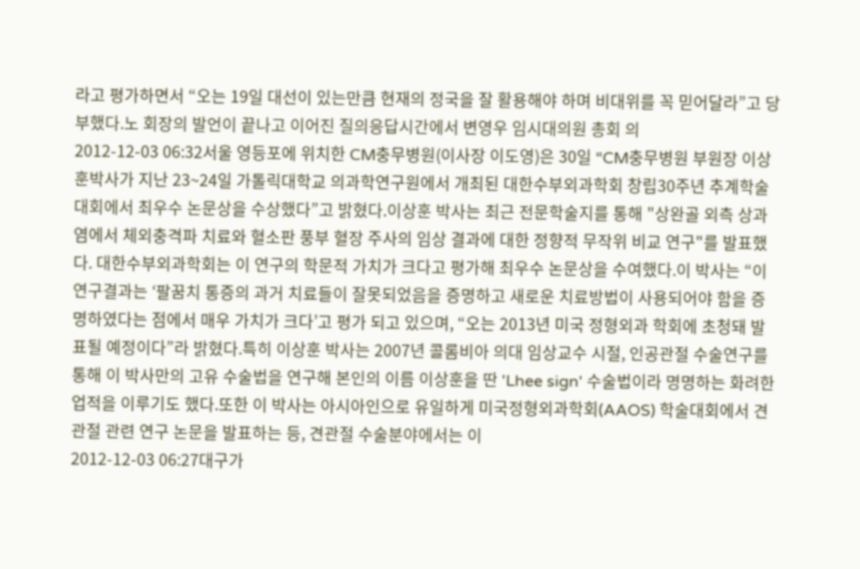라고 평가하면서 “오는 19일 대선이 있는만큼 현재의 정국을 잘 활용해야 하며 비대위를 꼭 믿어달라”고 당부했다.노 회장의 발언이 끝나고 이어진 질의응답시간에서 변영우 임시대의원 총회 의
2012-12-03 06:32서울 영등포에 위치한 CM충무병원(이사장 이도영)은 30일 “CM충무병원 부원장 이상훈박사가 지난 23~24일 가톨릭대학교 의과학연구원에서 개최된 대한수부외과학회 창립30주년 추계학술대회에서 최우수 논문상을 수상했다”고 밝혔다.이상훈 박사는 최근 전문학술지를 통해 "상완골 외측 상과염에서 체외충격파 치료와 혈소판 풍부 혈장 주사의 임상 결과에 대한 정향적 무작위 비교 연구"를 발표했다. 대한수부외과학회는 이 연구의 학문적 가치가 크다고 평가해 최우수 논문상을 수여했다.이 박사는 “이 연구결과는 ‘팔꿈치 통증의 과거 치료들이 잘못되었음을 증명하고 새로운 치료방법이 사용되어야 함을 증명하였다는 점에서 매우 가치가 크다’고 평가 되고 있으며, “오는 2013년 미국 정형외과 학회에 초청돼 발표될 예정이다”라 밝혔다.특히 이상훈 박사는 2007년 콜롬비아 의대 임상교수 시절, 인공관절 수술연구를 통해 이 박사만의 고유 수술법을 연구해 본인의 이름 이상훈을 딴 'Lhee sign' 수술법이라 명명하는 화려한 업적을 이루기도 했다.또한 이 박사는 아시아인으로 유일하게 미국정형외과학회(AAOS) 학술대회에서 견관절 관련 연구 논문을 발표하는 등, 견관절 수술분야에서는 이
2012-12-03 06:27대구가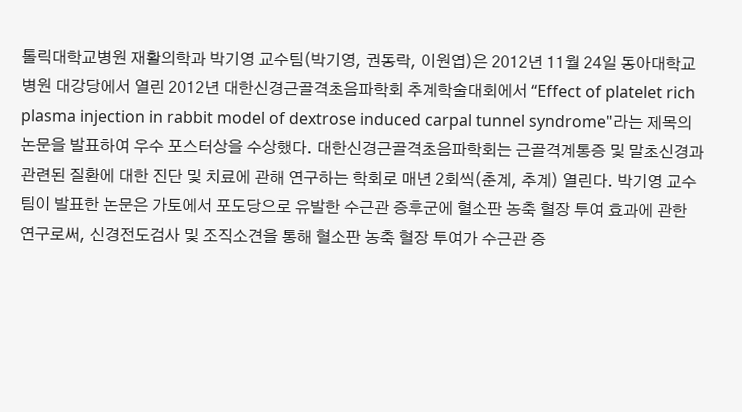톨릭대학교병원 재활의학과 박기영 교수팀(박기영, 권동락, 이원엽)은 2012년 11월 24일 동아대학교병원 대강당에서 열린 2012년 대한신경근골격초음파학회 추계학술대회에서 “Effect of platelet rich plasma injection in rabbit model of dextrose induced carpal tunnel syndrome"라는 제목의 논문을 발표하여 우수 포스터상을 수상했다. 대한신경근골격초음파학회는 근골격계통증 및 말초신경과 관련된 질환에 대한 진단 및 치료에 관해 연구하는 학회로 매년 2회씩(춘계, 추계) 열린다. 박기영 교수팀이 발표한 논문은 가토에서 포도당으로 유발한 수근관 증후군에 혈소판 농축 혈장 투여 효과에 관한 연구로써, 신경전도검사 및 조직소견을 통해 혈소판 농축 혈장 투여가 수근관 증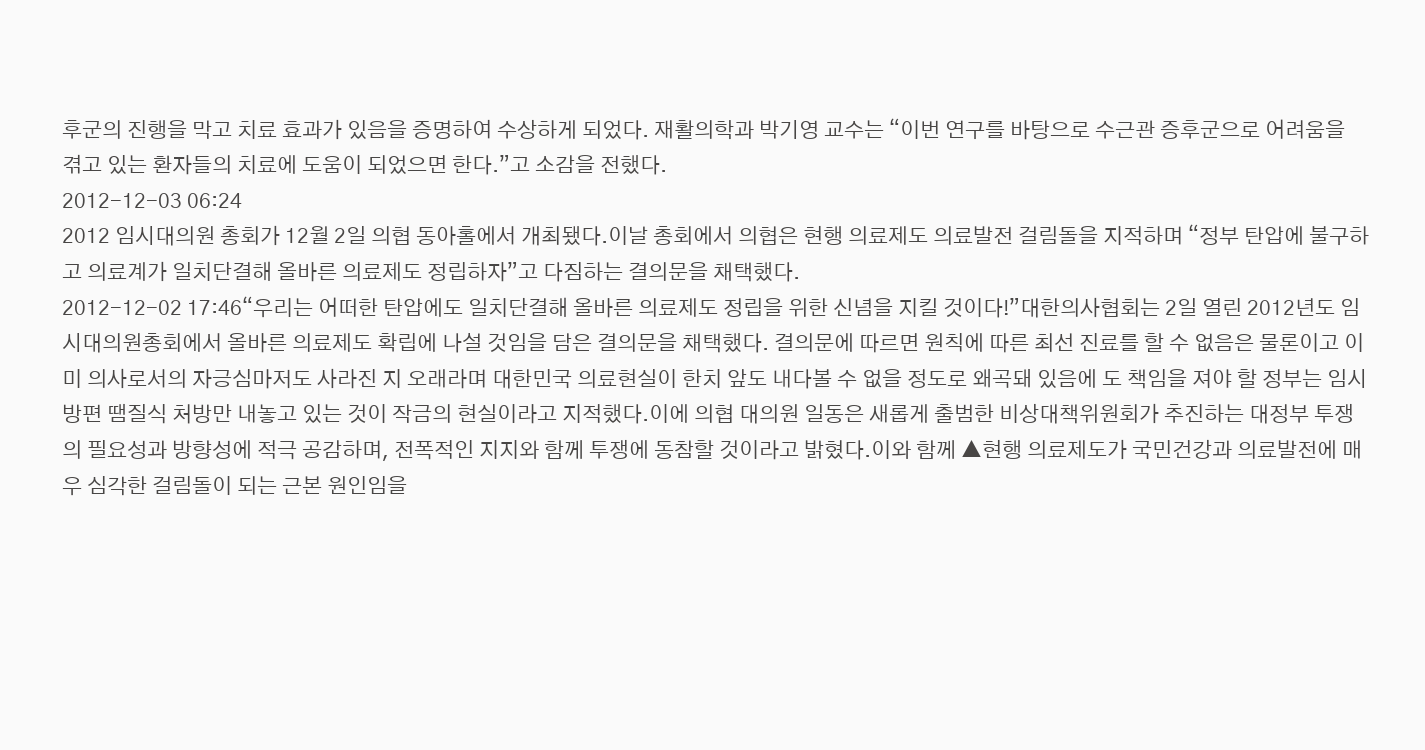후군의 진행을 막고 치료 효과가 있음을 증명하여 수상하게 되었다. 재활의학과 박기영 교수는 “이번 연구를 바탕으로 수근관 증후군으로 어려움을 겪고 있는 환자들의 치료에 도움이 되었으면 한다.”고 소감을 전했다.
2012-12-03 06:24
2012 임시대의원 총회가 12월 2일 의협 동아홀에서 개최됐다.이날 총회에서 의협은 현행 의료제도 의료발전 걸림돌을 지적하며 “정부 탄압에 불구하고 의료계가 일치단결해 올바른 의료제도 정립하자”고 다짐하는 결의문을 채택했다.
2012-12-02 17:46“우리는 어떠한 탄압에도 일치단결해 올바른 의료제도 정립을 위한 신념을 지킬 것이다!”대한의사협회는 2일 열린 2012년도 임시대의원총회에서 올바른 의료제도 확립에 나설 것임을 담은 결의문을 채택했다. 결의문에 따르면 원칙에 따른 최선 진료를 할 수 없음은 물론이고 이미 의사로서의 자긍심마저도 사라진 지 오래라며 대한민국 의료현실이 한치 앞도 내다볼 수 없을 정도로 왜곡돼 있음에 도 책임을 져야 할 정부는 임시방편 땜질식 처방만 내놓고 있는 것이 작금의 현실이라고 지적했다.이에 의협 대의원 일동은 새롭게 출범한 비상대책위원회가 추진하는 대정부 투쟁의 필요성과 방향성에 적극 공감하며, 전폭적인 지지와 함께 투쟁에 동참할 것이라고 밝혔다.이와 함께 ▲현행 의료제도가 국민건강과 의료발전에 매우 심각한 걸림돌이 되는 근본 원인임을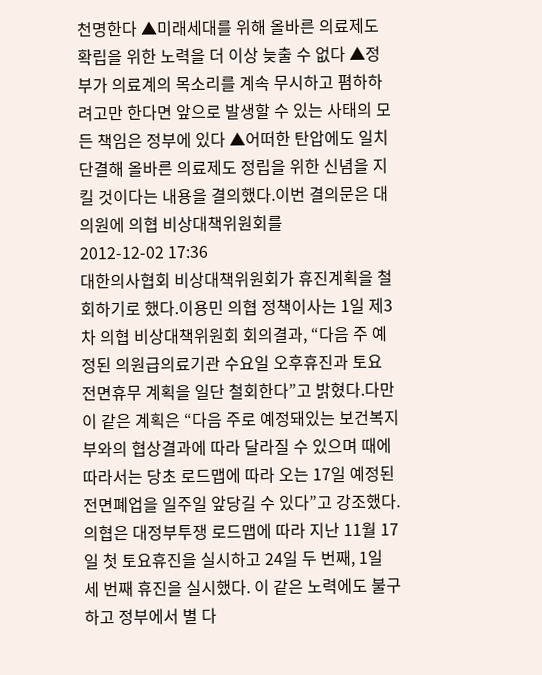천명한다 ▲미래세대를 위해 올바른 의료제도 확립을 위한 노력을 더 이상 늦출 수 없다 ▲정부가 의료계의 목소리를 계속 무시하고 폄하하려고만 한다면 앞으로 발생할 수 있는 사태의 모든 책임은 정부에 있다 ▲어떠한 탄압에도 일치단결해 올바른 의료제도 정립을 위한 신념을 지킬 것이다는 내용을 결의했다.이번 결의문은 대의원에 의협 비상대책위원회를
2012-12-02 17:36
대한의사협회 비상대책위원회가 휴진계획을 철회하기로 했다.이용민 의협 정책이사는 1일 제3차 의협 비상대책위원회 회의결과, “다음 주 예정된 의원급의료기관 수요일 오후휴진과 토요 전면휴무 계획을 일단 철회한다”고 밝혔다.다만 이 같은 계획은 “다음 주로 예정돼있는 보건복지부와의 협상결과에 따라 달라질 수 있으며 때에 따라서는 당초 로드맵에 따라 오는 17일 예정된 전면폐업을 일주일 앞당길 수 있다”고 강조했다.의협은 대정부투쟁 로드맵에 따라 지난 11월 17일 첫 토요휴진을 실시하고 24일 두 번째, 1일 세 번째 휴진을 실시했다. 이 같은 노력에도 불구하고 정부에서 별 다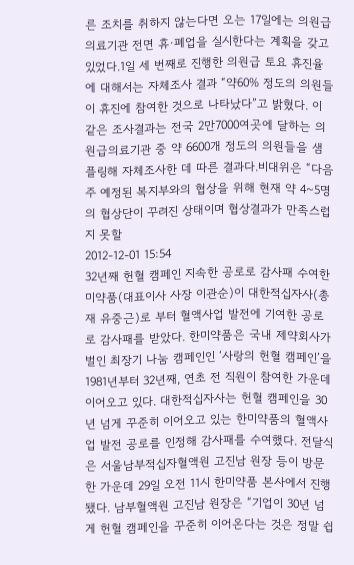른 조치를 취하지 않는다면 오는 17일에는 의원급의료기관 전면 휴·폐업을 실시한다는 계획을 갖고 있었다.1일 세 번째로 진행한 의원급 토요 휴진율에 대해서는 자체조사 결과 “약60% 정도의 의원들이 휴진에 참여한 것으로 나타났다”고 밝혔다. 이 같은 조사결과는 전국 2만7000여곳에 달하는 의원급의료기관 중 약 6600개 정도의 의원들을 샘플링해 자체조사한 데 따른 결과다.비대위은 “다음 주 예정된 복지부와의 협상을 위해 현재 약 4~5명의 협상단이 꾸려진 상태이며 협상결과가 만족스럽지 못할
2012-12-01 15:54
32년째 헌혈 캠페인 지속한 공로로 감사패 수여한미약품(대표이사 사장 이관순)이 대한적십자사(총재 유중근)로 부터 혈액사업 발전에 기여한 공로로 감사패를 받았다. 한미약품은 국내 제약회사가 벌인 최장기 나눔 캠페인인 ‘사랑의 헌혈 캠페인’을 1981년부터 32년째, 연초 전 직원이 참여한 가운데 이어오고 있다. 대한적십자사는 헌혈 캠페인을 30년 넘게 꾸준히 이어오고 있는 한미약품의 혈액사업 발전 공로를 인정해 감사패를 수여했다. 전달식은 서울남부적십자혈액원 고진남 원장 등이 방문한 가운데 29일 오전 11시 한미약품 본사에서 진행됐다. 남부혈액원 고진남 원장은 “기업이 30년 넘게 헌혈 캠페인을 꾸준히 이어온다는 것은 정말 쉽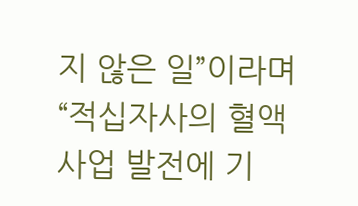지 않은 일”이라며 “적십자사의 혈액사업 발전에 기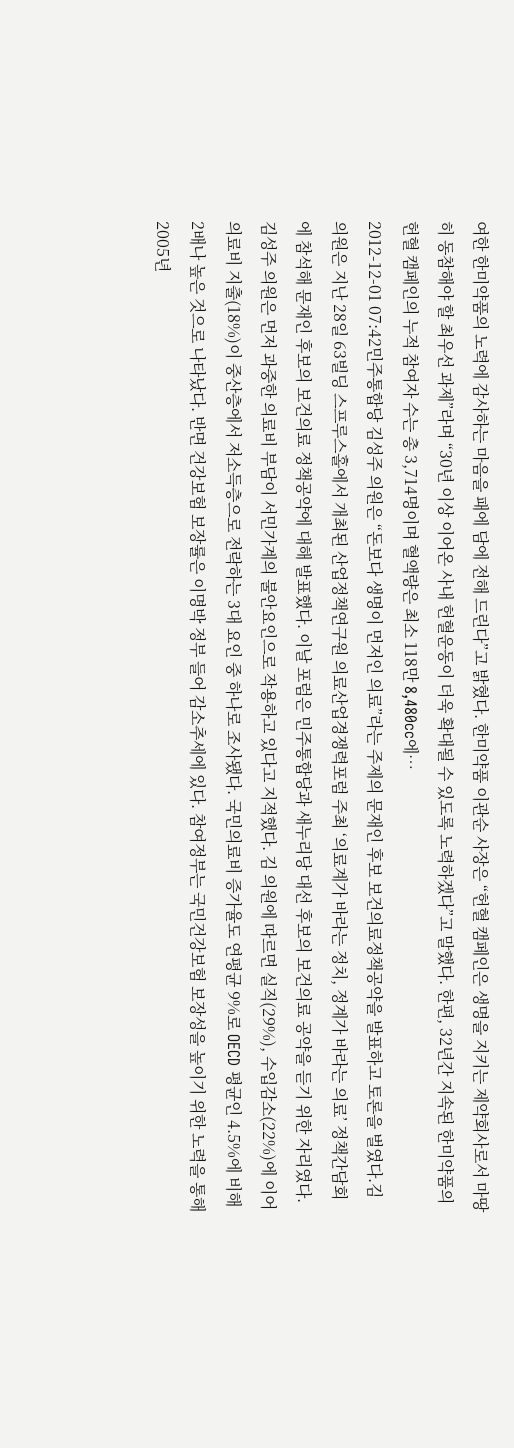여한 한미약품의 노력에 감사하는 마음을 패에 담에 전해 드린다”고 밝혔다. 한미약품 이관순 사장은 “헌혈 캠페인은 생명을 지키는 제약회사로서 마땅히 동참해야 할 최우선 과제”라며 “30년 이상 이어온 사내 헌혈운동이 더욱 확대될 수 있도록 노력하겠다”고 말했다. 한편, 32년간 지속된 한미약품의 헌혈 캠페인의 누적 참여자 수는 총 3,714명이며 혈액량은 최소 118만 8,480cc에…
2012-12-01 07:42민주통합당 김성주 의원은 “돈보다 생명이 먼저인 의료”라는 주제의 문재인 후보 보건의료정책공약을 발표하고 토론을 벌였다.김 의원은 지난 28일 63빌딩 스프루스홀에서 개최된 산업정책연구원 의료산업경쟁력포럼 주최 ‘의료계가 바라는 정치, 정계가 바라는 의료’ 정책간담회에 참석해 문재인 후보의 보건의료 정책공약에 대해 발표했다. 이날 포럼은 민주통합당과 새누리당 대선 후보의 보건의료 공약을 듣기 위한 자리였다.김성주 의원은 먼저 과중한 의료비 부담이 서민가계의 불안요인으로 작용하고 있다고 지적했다. 김 의원에 따르면 실직(29%), 수입감소(22%)에 이어 의료비 지출(18%)이 중산층에서 저소득층으로 전락하는 3대 요인 중 하나로 조사됐다. 국민의료비 증가율도 연평균 9%로 OECD 평균인 4.5%에 비해 2배나 높은 것으로 나타났다. 반면 건강보험 보장률은 이명박 정부 들어 감소추세에 있다. 참여정부는 국민건강보험 보장성을 높이기 위한 노력을 통해 2005년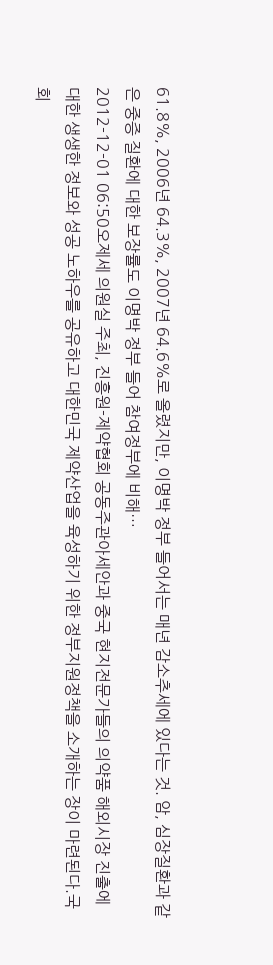61.8%, 2006년 64.3%, 2007년 64.6%로 올렸지만, 이명박 정부 들어서는 매년 감소추세에 있다는 것. 암, 심장질환과 같은 중증 질환에 대한 보장률도 이명박 정부 들어 참여정부에 비해…
2012-12-01 06:50오제세 의원실 주최, 진흥원-제약협회 공동주관아세안과 중국 현지전문가들의 의약품 해외시장 진출에 대한 생생한 정보와 성공 노하우를 공유하고 대한민국 제약산업을 육성하기 위한 정부지원정책을 소개하는 장이 마련된다.국회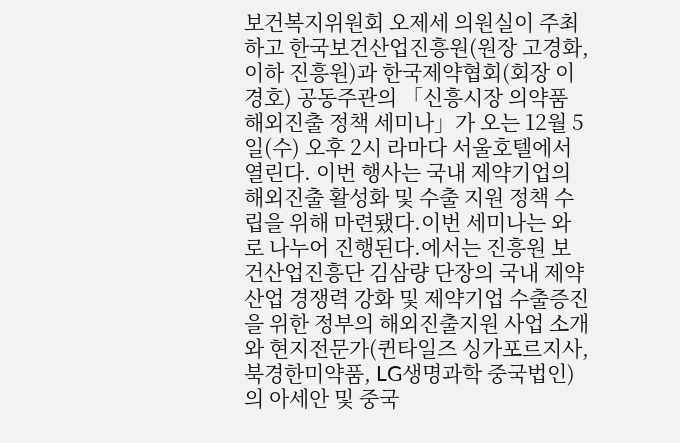보건복지위원회 오제세 의원실이 주최하고 한국보건산업진흥원(원장 고경화, 이하 진흥원)과 한국제약협회(회장 이경호) 공동주관의 「신흥시장 의약품 해외진출 정책 세미나」가 오는 12월 5일(수) 오후 2시 라마다 서울호텔에서 열린다. 이번 행사는 국내 제약기업의 해외진출 활성화 및 수출 지원 정책 수립을 위해 마련됐다.이번 세미나는 와 로 나누어 진행된다.에서는 진흥원 보건산업진흥단 김삼량 단장의 국내 제약산업 경쟁력 강화 및 제약기업 수출증진을 위한 정부의 해외진출지원 사업 소개와 현지전문가(퀸타일즈 싱가포르지사, 북경한미약품, LG생명과학 중국법인)의 아세안 및 중국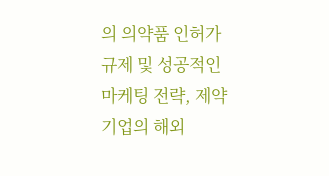의 의약품 인허가 규제 및 성공적인 마케팅 전략, 제약기업의 해외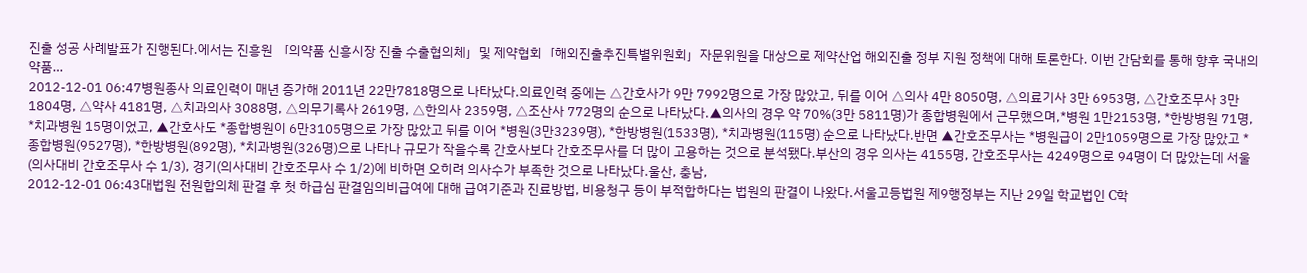진출 성공 사례발표가 진행된다.에서는 진흥원 「의약품 신흥시장 진출 수출협의체」및 제약협회「해외진출추진특별위원회」자문위원을 대상으로 제약산업 해외진출 정부 지원 정책에 대해 토론한다. 이번 간담회를 통해 향후 국내의약품…
2012-12-01 06:47병원종사 의료인력이 매년 증가해 2011년 22만7818명으로 나타났다.의료인력 중에는 △간호사가 9만 7992명으로 가장 많았고, 뒤를 이어 △의사 4만 8050명, △의료기사 3만 6953명, △간호조무사 3만 1804명, △약사 4181명, △치과의사 3088명, △의무기록사 2619명, △한의사 2359명, △조산사 772명의 순으로 나타났다.▲의사의 경우 약 70%(3만 5811명)가 종합병원에서 근무했으며,*병원 1만2153명, *한방병원 71명, *치과병원 15명이었고, ▲간호사도 *종합병원이 6만3105명으로 가장 많았고 뒤를 이어 *병원(3만3239명), *한방병원(1533명), *치과병원(115명) 순으로 나타났다.반면 ▲간호조무사는 *병원급이 2만1059명으로 가장 많았고 *종합병원(9527명), *한방병원(892명), *치과병원(326명)으로 나타나 규모가 작을수록 간호사보다 간호조무사를 더 많이 고용하는 것으로 분석됐다.부산의 경우 의사는 4155명, 간호조무사는 4249명으로 94명이 더 많았는데 서울(의사대비 간호조무사 수 1/3), 경기(의사대비 간호조무사 수 1/2)에 비하면 오히려 의사수가 부족한 것으로 나타났다.울산, 충남,
2012-12-01 06:43대법원 전원합의체 판결 후 첫 하급심 판결임의비급여에 대해 급여기준과 진료방법, 비용청구 등이 부적합하다는 법원의 판결이 나왔다.서울고등법원 제9행정부는 지난 29일 학교법인 C학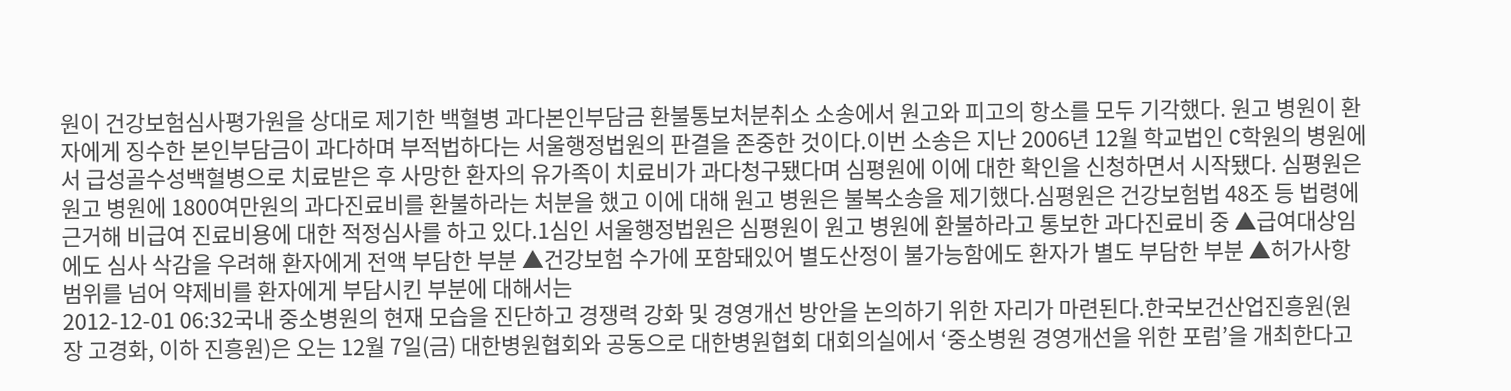원이 건강보험심사평가원을 상대로 제기한 백혈병 과다본인부담금 환불통보처분취소 소송에서 원고와 피고의 항소를 모두 기각했다. 원고 병원이 환자에게 징수한 본인부담금이 과다하며 부적법하다는 서울행정법원의 판결을 존중한 것이다.이번 소송은 지난 2006년 12월 학교법인 C학원의 병원에서 급성골수성백혈병으로 치료받은 후 사망한 환자의 유가족이 치료비가 과다청구됐다며 심평원에 이에 대한 확인을 신청하면서 시작됐다. 심평원은 원고 병원에 1800여만원의 과다진료비를 환불하라는 처분을 했고 이에 대해 원고 병원은 불복소송을 제기했다.심평원은 건강보험법 48조 등 법령에 근거해 비급여 진료비용에 대한 적정심사를 하고 있다.1심인 서울행정법원은 심평원이 원고 병원에 환불하라고 통보한 과다진료비 중 ▲급여대상임에도 심사 삭감을 우려해 환자에게 전액 부담한 부분 ▲건강보험 수가에 포함돼있어 별도산정이 불가능함에도 환자가 별도 부담한 부분 ▲허가사항범위를 넘어 약제비를 환자에게 부담시킨 부분에 대해서는
2012-12-01 06:32국내 중소병원의 현재 모습을 진단하고 경쟁력 강화 및 경영개선 방안을 논의하기 위한 자리가 마련된다.한국보건산업진흥원(원장 고경화, 이하 진흥원)은 오는 12월 7일(금) 대한병원협회와 공동으로 대한병원협회 대회의실에서 ‘중소병원 경영개선을 위한 포럼’을 개최한다고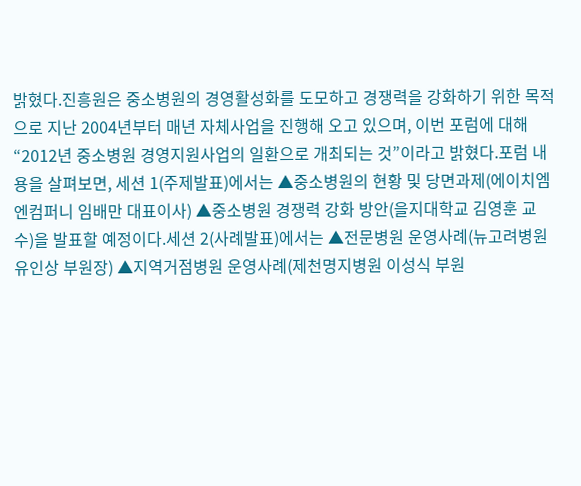밝혔다.진흥원은 중소병원의 경영활성화를 도모하고 경쟁력을 강화하기 위한 목적으로 지난 2004년부터 매년 자체사업을 진행해 오고 있으며, 이번 포럼에 대해 “2012년 중소병원 경영지원사업의 일환으로 개최되는 것”이라고 밝혔다.포럼 내용을 살펴보면, 세션 1(주제발표)에서는 ▲중소병원의 현황 및 당면과제(에이치엠엔컴퍼니 임배만 대표이사) ▲중소병원 경쟁력 강화 방안(을지대학교 김영훈 교수)을 발표할 예정이다.세션 2(사례발표)에서는 ▲전문병원 운영사례(뉴고려병원 유인상 부원장) ▲지역거점병원 운영사례(제천명지병원 이성식 부원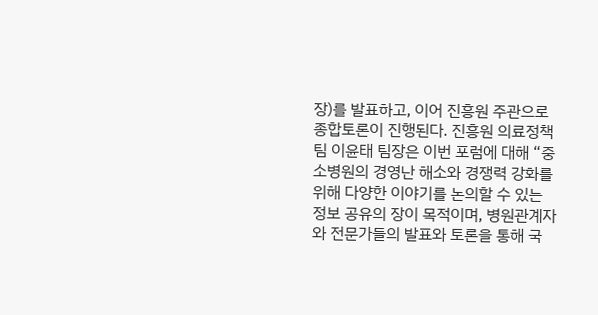장)를 발표하고, 이어 진흥원 주관으로 종합토론이 진행된다. 진흥원 의료정책팀 이윤태 팀장은 이번 포럼에 대해 “중소병원의 경영난 해소와 경쟁력 강화를 위해 다양한 이야기를 논의할 수 있는 정보 공유의 장이 목적이며, 병원관계자와 전문가들의 발표와 토론을 통해 국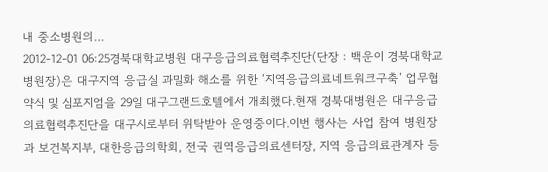내 중소병원의…
2012-12-01 06:25경북대학교병원 대구응급의료협력추진단(단장 : 백운이 경북대학교병원장)은 대구지역 응급실 과밀화 해소를 위한 ‘지역응급의료네트워크구축’ 업무협약식 및 심포지엄을 29일 대구그랜드호텔에서 개최했다.현재 경북대병원은 대구응급의료협력추진단을 대구시로부터 위탁받아 운영중이다.이번 행사는 사업 참여 병원장과 보건복지부, 대한응급의학회, 전국 권역응급의료센터장, 지역 응급의료관계자 등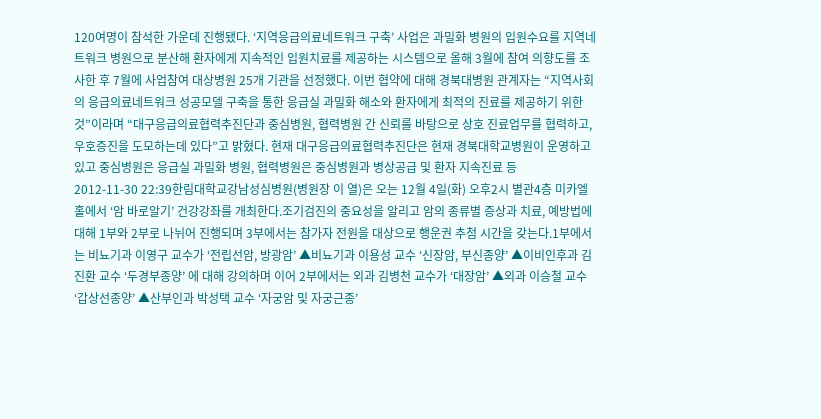120여명이 참석한 가운데 진행됐다. ‘지역응급의료네트워크 구축’ 사업은 과밀화 병원의 입원수요를 지역네트워크 병원으로 분산해 환자에게 지속적인 입원치료를 제공하는 시스템으로 올해 3월에 참여 의향도를 조사한 후 7월에 사업참여 대상병원 25개 기관을 선정했다. 이번 협약에 대해 경북대병원 관계자는 “지역사회의 응급의료네트워크 성공모델 구축을 통한 응급실 과밀화 해소와 환자에게 최적의 진료를 제공하기 위한 것”이라며 “대구응급의료협력추진단과 중심병원, 협력병원 간 신뢰를 바탕으로 상호 진료업무를 협력하고, 우호증진을 도모하는데 있다”고 밝혔다. 현재 대구응급의료협력추진단은 현재 경북대학교병원이 운영하고 있고 중심병원은 응급실 과밀화 병원, 협력병원은 중심병원과 병상공급 및 환자 지속진료 등
2012-11-30 22:39한림대학교강남성심병원(병원장 이 열)은 오는 12월 4일(화) 오후2시 별관4층 미카엘홀에서 ‘암 바로알기’ 건강강좌를 개최한다.조기검진의 중요성을 알리고 암의 종류별 증상과 치료, 예방법에 대해 1부와 2부로 나뉘어 진행되며 3부에서는 참가자 전원을 대상으로 행운권 추첨 시간을 갖는다.1부에서는 비뇨기과 이영구 교수가 ‘전립선암, 방광암’ ▲비뇨기과 이용성 교수 ‘신장암, 부신종양’ ▲이비인후과 김진환 교수 ‘두경부종양’ 에 대해 강의하며 이어 2부에서는 외과 김병천 교수가 ‘대장암’ ▲외과 이승철 교수 ‘갑상선종양’ ▲산부인과 박성택 교수 ‘자궁암 및 자궁근종’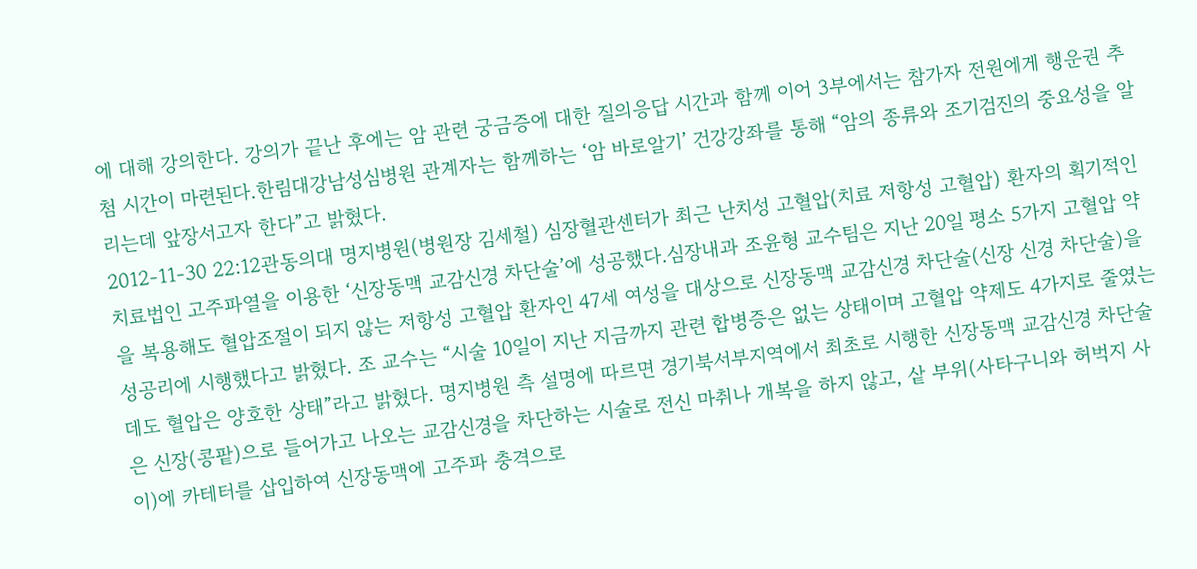에 대해 강의한다. 강의가 끝난 후에는 암 관련 궁금증에 대한 질의응답 시간과 함께 이어 3부에서는 참가자 전원에게 행운권 추첨 시간이 마련된다.한림대강남성심병원 관계자는 함께하는 ‘암 바로알기’ 건강강좌를 통해 “암의 종류와 조기검진의 중요성을 알리는데 앞장서고자 한다”고 밝혔다.
2012-11-30 22:12관동의대 명지병원(병원장 김세철) 심장혈관센터가 최근 난치성 고혈압(치료 저항성 고혈압) 환자의 획기적인 치료법인 고주파열을 이용한 ‘신장동맥 교감신경 차단술’에 성공했다.심장내과 조윤형 교수팀은 지난 20일 평소 5가지 고혈압 약을 복용해도 혈압조절이 되지 않는 저항성 고혈압 환자인 47세 여성을 대상으로 신장동맥 교감신경 차단술(신장 신경 차단술)을 성공리에 시행했다고 밝혔다. 조 교수는 “시술 10일이 지난 지금까지 관련 합병증은 없는 상태이며 고혈압 약제도 4가지로 줄였는데도 혈압은 양호한 상태”라고 밝혔다. 명지병원 측 설명에 따르면 경기북서부지역에서 최초로 시행한 신장동맥 교감신경 차단술은 신장(콩팥)으로 들어가고 나오는 교감신경을 차단하는 시술로 전신 마취나 개복을 하지 않고, 샅 부위(사타구니와 허벅지 사이)에 카테터를 삽입하여 신장동맥에 고주파 충격으로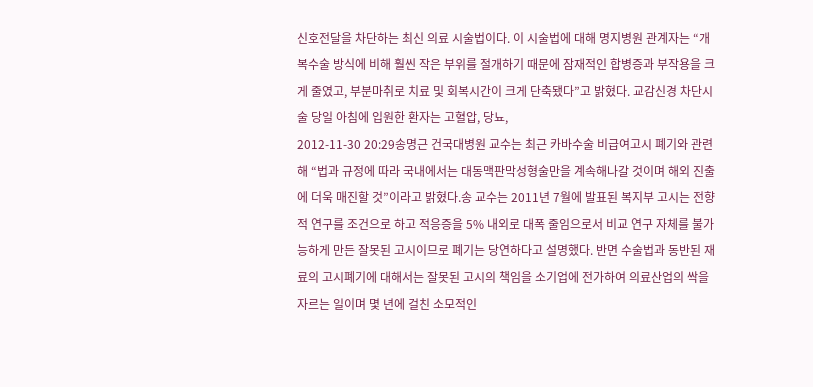신호전달을 차단하는 최신 의료 시술법이다. 이 시술법에 대해 명지병원 관계자는 “개복수술 방식에 비해 훨씬 작은 부위를 절개하기 때문에 잠재적인 합병증과 부작용을 크게 줄였고, 부분마취로 치료 및 회복시간이 크게 단축됐다”고 밝혔다. 교감신경 차단시술 당일 아침에 입원한 환자는 고혈압, 당뇨,
2012-11-30 20:29송명근 건국대병원 교수는 최근 카바수술 비급여고시 폐기와 관련해 “법과 규정에 따라 국내에서는 대동맥판막성형술만을 계속해나갈 것이며 해외 진출에 더욱 매진할 것”이라고 밝혔다.송 교수는 2011년 7월에 발표된 복지부 고시는 전향적 연구를 조건으로 하고 적응증을 5% 내외로 대폭 줄임으로서 비교 연구 자체를 불가능하게 만든 잘못된 고시이므로 폐기는 당연하다고 설명했다. 반면 수술법과 동반된 재료의 고시폐기에 대해서는 잘못된 고시의 책임을 소기업에 전가하여 의료산업의 싹을 자르는 일이며 몇 년에 걸친 소모적인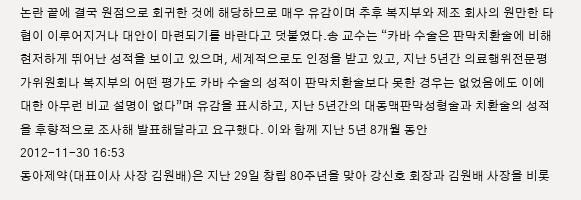논란 끝에 결국 원점으로 회귀한 것에 해당하므로 매우 유감이며 추후 복지부와 제조 회사의 원만한 타협이 이루어지거나 대안이 마련되기를 바란다고 덧붙였다.송 교수는 “카바 수술은 판막치환술에 비해 현저하게 뛰어난 성적을 보이고 있으며, 세계적으로도 인정을 받고 있고, 지난 5년간 의료행위전문평가위원회나 복지부의 어떤 평가도 카바 수술의 성적이 판막치환술보다 못한 경우는 없었음에도 이에 대한 아무런 비교 설명이 없다”며 유감을 표시하고, 지난 5년간의 대동맥판막성형술과 치환술의 성적을 후향적으로 조사해 발표해달라고 요구했다. 이와 함께 지난 5년 8개월 동안
2012-11-30 16:53
동아제약(대표이사 사장 김원배)은 지난 29일 창립 80주년을 맞아 강신호 회장과 김원배 사장을 비롯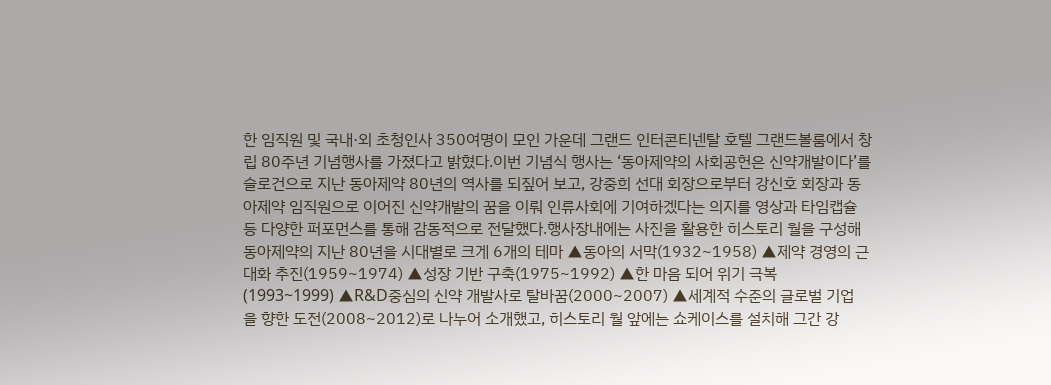한 임직원 및 국내·외 초청인사 350여명이 모인 가운데 그랜드 인터콘티넨탈 호텔 그랜드볼룸에서 창립 80주년 기념행사를 가졌다고 밝혔다.이번 기념식 행사는 ‘동아제약의 사회공헌은 신약개발이다’를 슬로건으로 지난 동아제약 80년의 역사를 되짚어 보고, 강중희 선대 회장으로부터 강신호 회장과 동아제약 임직원으로 이어진 신약개발의 꿈을 이뤄 인류사회에 기여하겠다는 의지를 영상과 타임캡슐 등 다양한 퍼포먼스를 통해 감동적으로 전달했다.행사장내에는 사진을 활용한 히스토리 월을 구성해 동아제약의 지난 80년을 시대별로 크게 6개의 테마 ▲동아의 서막(1932~1958) ▲제약 경영의 근대화 추진(1959~1974) ▲성장 기반 구축(1975~1992) ▲한 마음 되어 위기 극복(1993~1999) ▲R&D중심의 신약 개발사로 탈바꿈(2000~2007) ▲세계적 수준의 글로벌 기업을 향한 도전(2008~2012)로 나누어 소개했고, 히스토리 월 앞에는 쇼케이스를 설치해 그간 강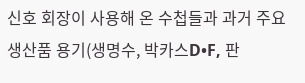신호 회장이 사용해 온 수첩들과 과거 주요 생산품 용기(생명수, 박카스D•F, 판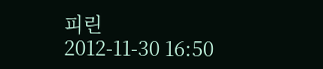피린
2012-11-30 16:50